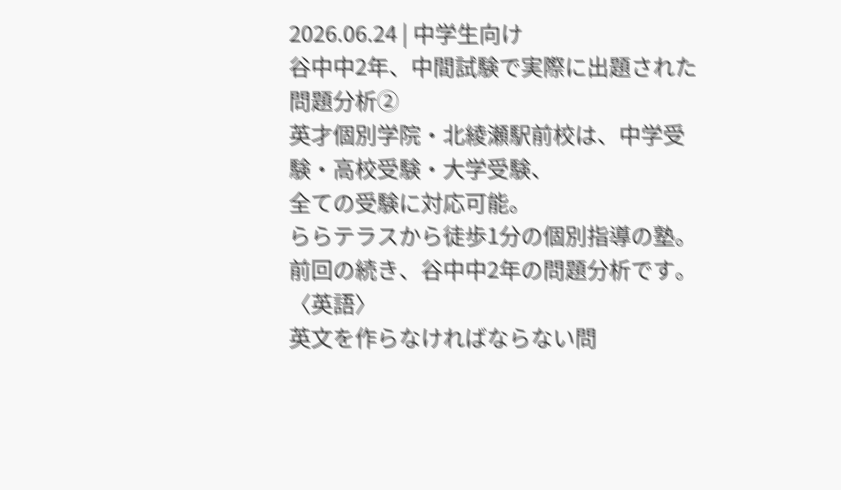2026.06.24 | 中学生向け
谷中中2年、中間試験で実際に出題された問題分析②
英才個別学院・北綾瀬駅前校は、中学受験・高校受験・大学受験、
全ての受験に対応可能。
ららテラスから徒歩1分の個別指導の塾。
前回の続き、谷中中2年の問題分析です。
〈英語〉
英文を作らなければならない問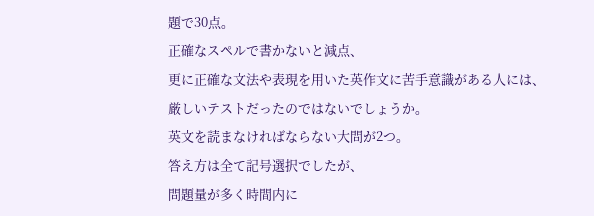題で30点。
正確なスペルで書かないと減点、
更に正確な文法や表現を用いた英作文に苦手意識がある人には、
厳しいテストだったのではないでしょうか。
英文を読まなければならない大問が2つ。
答え方は全て記号選択でしたが、
問題量が多く時間内に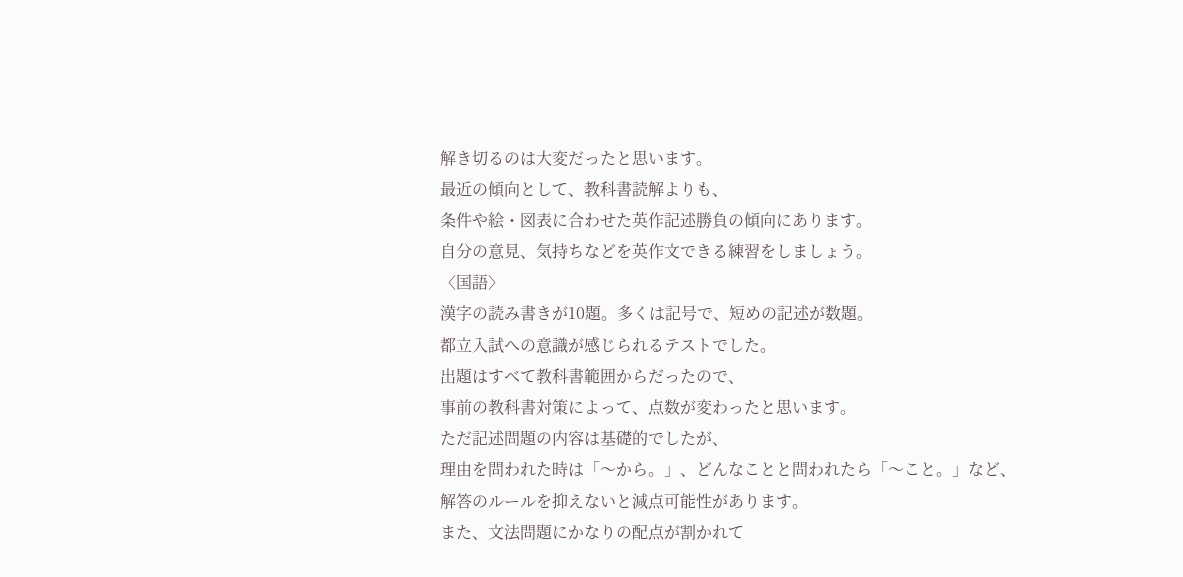解き切るのは大変だったと思います。
最近の傾向として、教科書読解よりも、
条件や絵・図表に合わせた英作記述勝負の傾向にあります。
自分の意見、気持ちなどを英作文できる練習をしましょう。
〈国語〉
漢字の読み書きが10題。多くは記号で、短めの記述が数題。
都立入試への意識が感じられるテストでした。
出題はすべて教科書範囲からだったので、
事前の教科書対策によって、点数が変わったと思います。
ただ記述問題の内容は基礎的でしたが、
理由を問われた時は「〜から。」、どんなことと問われたら「〜こと。」など、
解答のルールを抑えないと減点可能性があります。
また、文法問題にかなりの配点が割かれて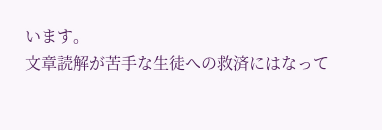います。
文章読解が苦手な生徒への救済にはなって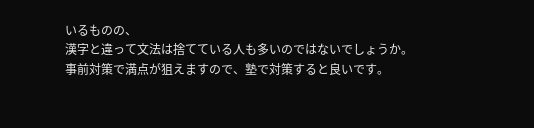いるものの、
漢字と違って文法は捨てている人も多いのではないでしょうか。
事前対策で満点が狙えますので、塾で対策すると良いです。